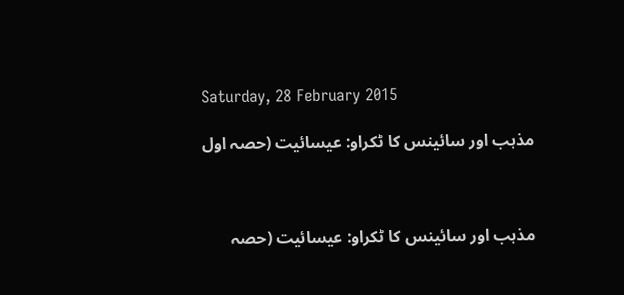Saturday, 28 February 2015

مذہب اور سائینس کا ٹکراو: عیسائیت (حصہ اول



مذہب اور سائینس کا ٹکراو: عیسائیت (حصہ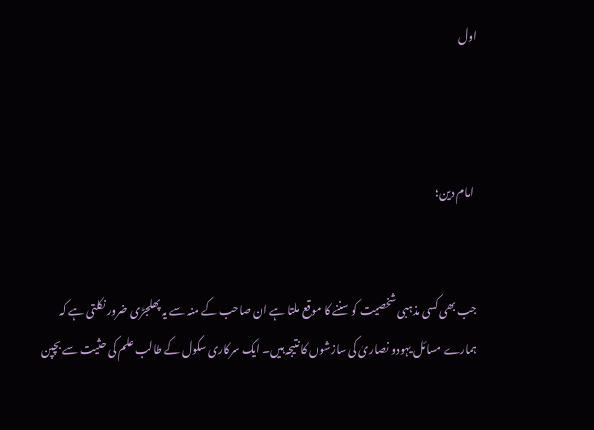اول



 امام دین؛


جب بھی کسی مذہبی شخصیت کو سننے کا موقع ملتا ہے ان صاحب کے منہ سے یہ پھلجڑی ضرور نکلتی ہے کہ ہمارے مسائل یہودو نصاریٰ کی سازشوں کا نتیجہ ہیں۔ ایک سرکاری سکول کے طالب علم کی حثیت سے بچپن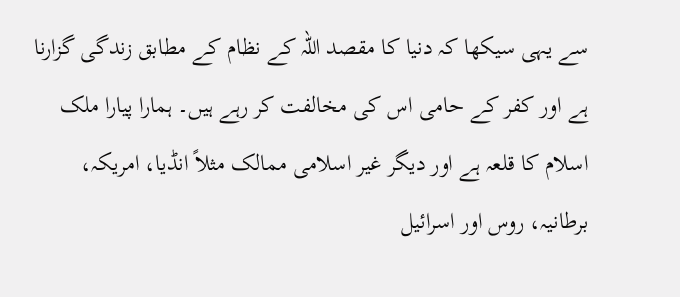سے یہی سیکھا کہ دنیا کا مقصد اللہ کے نظام کے مطابق زندگی گزارنا ہے اور کفر کے حامی اس کی مخالفت کر رہے ہیں۔ ہمارا پیارا ملک اسلام کا قلعہ ہے اور دیگر غیر اسلامی ممالک مثلاً انڈیا، امریکہ، برطانیہ، روس اور اسرائیل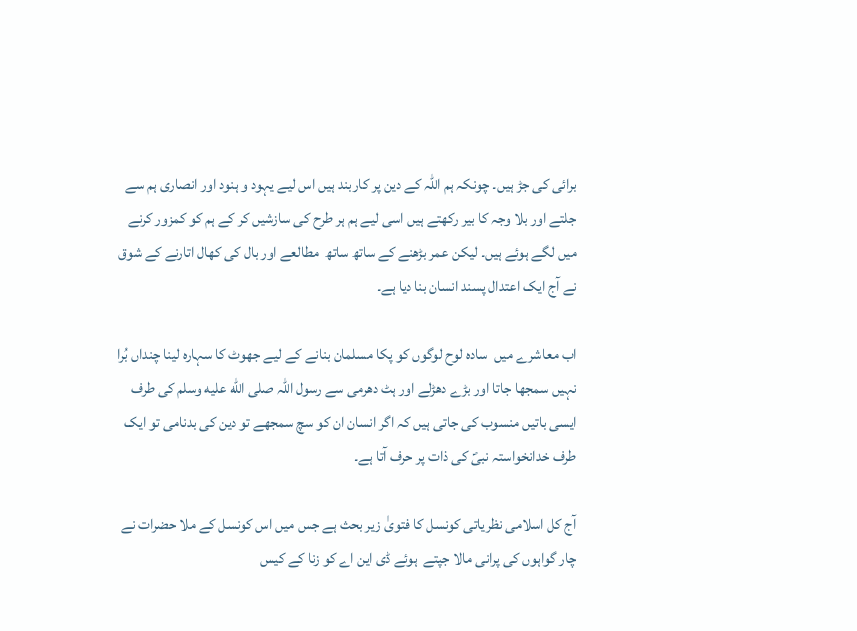برائی کی جڑ ہیں۔ چونکہ ہم اللہ کے دین پر کاربند ہیں اس لیے یہود و ہنود اور انصاری ہم سے جلتے اور بلا وجہ کا بیر رکھتے ہیں اسی لیے ہم ہر طرح کی سازشیں کر کے ہم کو کمزور کرنے میں لگے ہوئے ہیں۔ لیکن عمر بڑھنے کے ساتھ ساتھ  مطالعے اور بال کی کھال اتارنے کے شوق نے آج ایک اعتدال پسند انسان بنا دیا ہے۔

اب معاشرے میں  سادہ لوح لوگوں کو پکا مسلمان بنانے کے لیے جھوٹ کا سہارہ لینا چنداں بُرا نہیں سمجھا جاتا اور بڑے دھڑلے اور ہٹ دھرمی سے رسول اللہ صلى الله عليه وسلم کی طرف ایسی باتیں منسوب کی جاتی ہیں کہ اگر انسان ان کو سچ سمجھے تو دین کی بدنامی تو ایک طرف خدانخواستہ نبیؐ کی ذات پر حرف آتا ہے۔

آج کل اسلامی نظریاتی کونسل کا فتویٰ زیر بحث ہے جس میں اس کونسل کے ملا حضرات نے چار گواہوں کی پرانی مالا جپتے  ہوئے ڈی این اے کو زنا کے کیس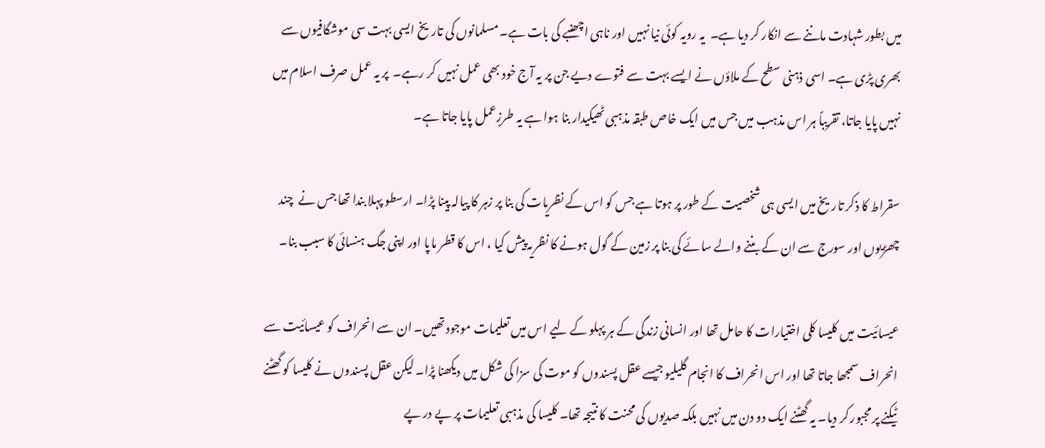میں بطور شہادت ماننے سے انکار کر دیا ہے۔  یہ رویہ کوئی نیا نہیں اور ناہی اچھنبے کی بات ہے۔ مسلمانوں کی تاریخ ایسی بہت سی موشگافیوں سے بھری پڑی ہے۔ اسی ذہنی سطح کے ملاؤں نے ایسے بہت سے فتوے دیے جن پر یہ آج خود بھی عمل نہیں کر رہے۔  پر یہ عمل صرف اسلام میں نہیں پایا جاتا، تقریباً ہر اس مذہب میں جس میں ایک خاص طبقہ مذہبی ٹھیکیدار بنا ہوا ہے یہ طرزِعمل پایا جاتا ہے۔

سقراط کا ذکر تاریخ میں ایسی ہی شخصیت کے طور پر ہوتا ہے جس کو اس کے نظریات کی بنا پر زہر کا پیالہ پینا پڑا۔ ارسطو پہلا بندا تھا جس نے  چند چھڑیوں اور سورج سے ان کے بننے والے سائے کی بنا پر زمین کے گول ہونے کا نظریہ پیش کیا ، اس کا قطر ماپا اور اپنی جگ ہنسائی کا سبب بنا۔

عیسائیت میں کلیسا کلی اختیارات کا حامل تھا اور انسانی زندگی کے ہر پہلو کے لیے اس میں تعلیمات موجود تھیں۔ ان سے انحراف کو عیسائیت سے انحراف سمجھا جاتا تھا اور اس انحراف کا انجام گلیلیو جیسے عقل پسندوں کو موت کی سزا کی شکل میں دیکھنا پڑا۔ لیکن عقل پسندوں نے کلیسا کو گھٹنے ٹیکنے پر مجبور کر دیا۔ یہ گھٹنے ایک دو دن میں نہیں بلکہ صدیوں کی محنت کا نتیجہ تھا۔ کلیسا کی مذہبی تعلیمات پر پے در پے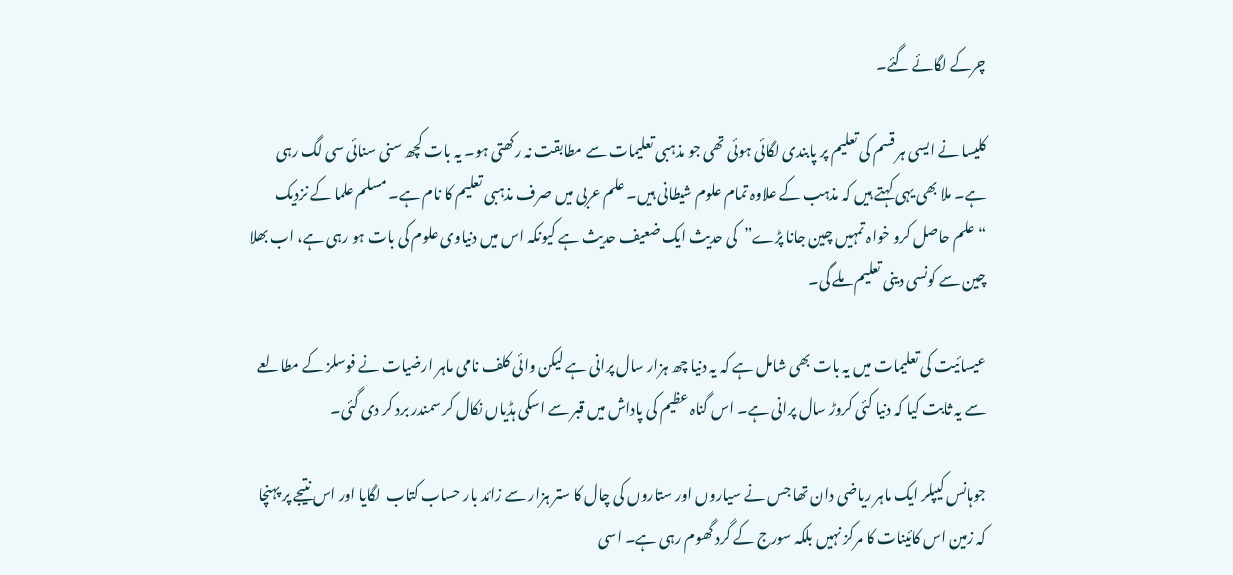چرکے لگائے گئے۔

کلیسا نے ایسی ہر قسم کی تعلیم پر پابندی لگائی ہوئی تھی جو مذہبی تعلیمات سے مطابقت نہ رکھتی ہو۔ یہ بات کچھ سنی سنائی سی لگ رہی ہے۔ ملا بھی یہی کہتے ہیں کہ مذہب کے علاوہ تمام علوم شیطانی ہیں۔ علم عربی میں صرف مذہبی تعلیم کا نام ہے۔ مسلم علما کے نزدیک  “علم حاصل کرو خواہ تمہیں چین جانا پڑے”  کی حدیث ایک ضعیف حدیث ہے کیونکہ اس میں دنیاوی علوم کی بات ہو رہی ہے، اب بھلا چین سے کونسی دینی تعلیم ملے گی۔

عیسائیت کی تعلیمات میں یہ بات بھی شامل ہے کہ یہ دنیا چھ ہزار سال پرانی ہے لیکن وائی کلف نامی ماہر ارضیات نے فوسلز کے مطالعے سے یہ ثابت کیا کہ دنیا کئی کروڑ سال پرانی ہے۔ اس گناہ عظیم کی پاداش میں قبر سے اسکی ہڈیاں نکال کر سمندر برد کر دی گئی۔

جوہانس کیپلر ایک ماہر ریاضی دان تھا جس نے سیاروں اور ستاروں کی چال کا ستر ہزار سے زائد بار حساب کتاب  لگایا اور اس نتیجے پر پہنچا کہ زمین اس کائینات کا مرکز نہیں بلکہ سورج کے گرد گھوم رہی ہے۔ اسی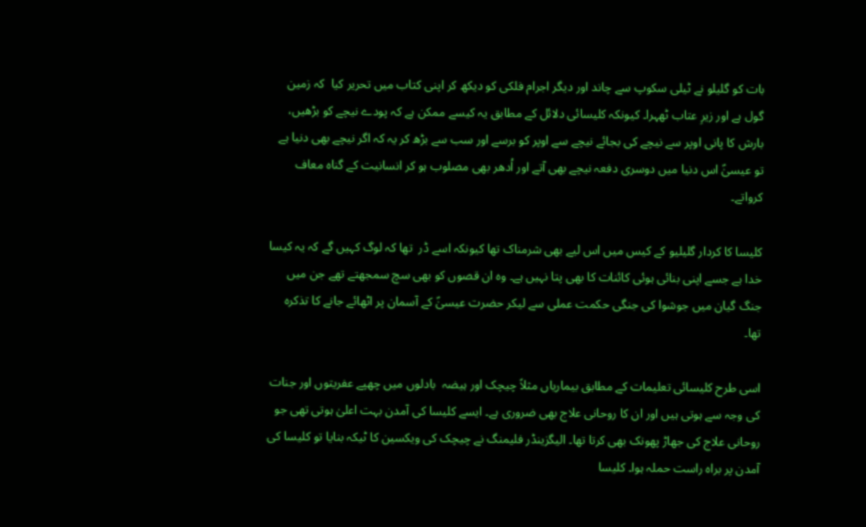بات کو گلیلو نے ٹیلی سکوپ سے چاند اور دیگر اجرام فلکی کو دیکھ کر اپنی کتاب میں تحریر کیا  کہ زمین گول ہے اور زیرِ عتاب ٹھہرا۔ کیونکہ کلیسائی دلائل کے مطابق یہ کیسے ممکن ہے کہ پودے نیچے کو بڑھیں، بارش کا پانی اوپر سے نیچے کی بجائے نیچے سے اوپر کو برسے اور سب سے بڑھ کر یہ کہ اگر نیچے بھی دنیا ہے تو عیسیٰؑ اس دنیا میں دوسری دفعہ نیچے بھی آتے اور اُدھر بھی مصلوب ہو کر انسانیت کے گناہ معاف کرواتے۔

کلیسا کا کردار گلیلیو کے کیس میں اس لیے بھی شرمناک تھا کیونکہ اسے ڈر  تھا کہ لوگ کہیں گے کہ یہ کیسا خدا ہے جسے اپنی بنائی ہوئی کائنات کا بھی پتا نہیں ہے۔ وہ ان قصوں کو بھی سچ سمجھتے تھے جن میں جنگ گیان میں جوشوا کی جنگی حکمت عملی سے لیکر حضرت عیسیٰؑ کے آسمان پر اٹھائے جانے کا تذکرہ تھا۔

اسی طرح کلیسائی تعلیمات کے مطابق بیماریاں مثلاً چیچک اور ہیضہ  بادلوں میں چھپے عفریتوں اور جنات کی وجہ سے ہوتی ہیں اور ان کا روحانی علاج بھی ضروری ہے۔ ایسے کلیسا کی آمدن بہت اعلیٰ ہوتی تھی جو روحانی علاج کی جھاڑ پھونک بھی کرتا تھا۔ الیگزینڈر فلیمنگ نے چیچک کی ویکسین کا ٹیکہ بنایا تو کلیسا کی آمدن پر براہ راست حملہ ہوا۔ کلیسا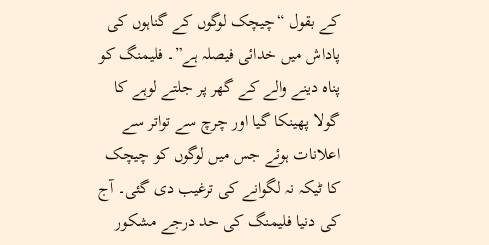کے بقول “چیچک لوگوں کے گناہوں کی پاداش میں خدائی فیصلہ ہے”۔ فلیمنگ کو پناہ دینے والے کے گھر پر جلتے لوہے کا گولا پھینکا گیا اور چرچ سے تواتر سے اعلانات ہوئے جس میں لوگوں کو چیچک کا ٹیکہ نہ لگوانے کی ترغیب دی گئی۔ آج کی دنیا فلیمنگ کی حد درجے مشکور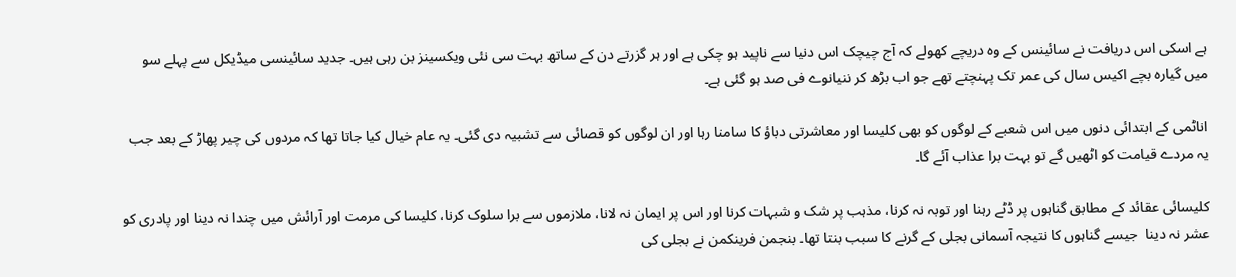ہے اسکی اس دریافت نے سائینس کے وہ دریچے کھولے کہ آج چیچک اس دنیا سے ناپید ہو چکی ہے اور ہر گزرتے دن کے ساتھ بہت سی نئی ویکسینز بن رہی ہیں۔ جدید سائینسی میڈیکل سے پہلے سو میں گیارہ بچے اکیس سال کی عمر تک پہنچتے تھے جو اب بڑھ کر ننیانوے فی صد ہو گئی ہے۔

اناٹمی کے ابتدائی دنوں میں اس شعبے کے لوگوں کو بھی کلیسا اور معاشرتی دباؤ کا سامنا رہا اور ان لوگوں کو قصائی سے تشبیہ دی گئی۔ یہ عام خیال کیا جاتا تھا کہ مردوں کی چیر پھاڑ کے بعد جب یہ مردے قیامت کو اٹھیں گے تو بہت برا عذاب آئے گا۔

کلیسائی عقائد کے مطابق گناہوں پر ڈٹے رہنا اور توبہ نہ کرنا، مذہب پر شک و شبہات کرنا اور اس پر ایمان نہ لانا، ملازموں سے برا سلوک کرنا، کلیسا کی مرمت اور آرائش میں چندا نہ دینا اور پادری کو عشر نہ دینا  جیسے گناہوں کا نتیجہ آسمانی بجلی کے گرنے کا سبب بنتا تھا۔ بنجمن فرینکمن نے بجلی کی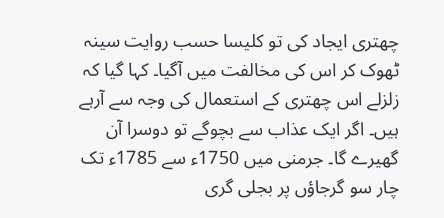چھتری ایجاد کی تو کلیسا حسب روایت سینہ ٹھوک کر اس کی مخالفت میں آگیا۔ کہا گیا کہ زلزلے اس چھتری کے استعمال کی وجہ سے آرہے ہیں۔ اگر ایک عذاب سے بچوگے تو دوسرا آن گھیرے گا۔ جرمنی میں 1750ء سے 1785ء تک چار سو گرجاؤں پر بجلی گری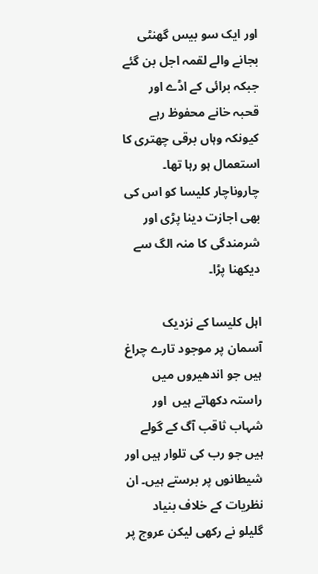اور ایک سو بیس گھنٹی بجانے والے لقمہ اجل بن گئے جبکہ برائی کے اڈے اور قحبہ خانے محفوظ رہے کیونکہ وہاں برقی چھتری کا استعمال ہو رہا تھا۔ چاروناچار کلیسا کو اس کی بھی اجازت دینا پڑی اور شرمندگی کا منہ الگ سے دیکھنا پڑا۔

اہل کلیسا کے نزدیک  آسمان پر موجود تارے چراغ ہیں جو اندھیروں میں راستہ دکھاتے ہیں  اور شہاب ثاقب آگ کے گولے ہیں جو رب کی تلوار ہیں اور شیطانوں پر برستے ہیں۔ ان نظریات کے خلاف بنیاد گلیلو نے رکھی لیکن عروج پر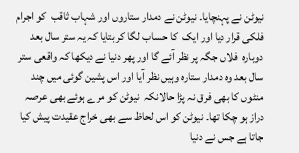نیوٹن نے پہنچایا۔ نیوٹن نے دمدار ستاروں اور شہاب ثاقب  کو اجرام فلکی قرار دیا اور ایک  کا حساب لگا کر بتایا کہ یہ ستر سال بعد دوبارہ  فلاں جگہ پر نظر آئے گا اور پھر دنیا نے دیکھا کہ واقعی ستر سال بعد وہ دمدار ستارہ وہیں نظر آیا اور اس پشین گوئی میں چند منٹوں کا بھی فرق نہ پڑا حالانکہ  نیوٹن کو مرے ہوئے بھی عرصہ دراز ہو چکا تھا۔ نیوٹن کو اس لحاظ سے بھی خراج عقیدت پیش کیا جاتا ہے جس نے دنیا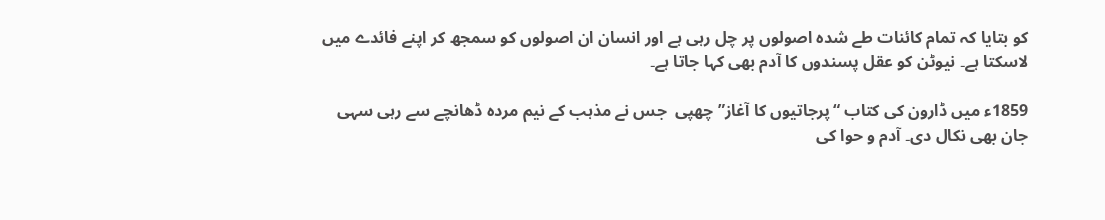کو بتایا کہ تمام کائنات طے شدہ اصولوں پر چل رہی ہے اور انسان ان اصولوں کو سمجھ کر اپنے فائدے میں لاسکتا ہے۔ نیوٹن کو عقل پسندوں کا آدم بھی کہا جاتا ہے۔

1859ء میں ڈارون کی کتاب “پرجاتیوں کا آغاز” چھپی  جس نے مذہب کے نیم مردہ ڈھانچے سے رہی سہی جان بھی نکال دی۔ آدم و حوا کی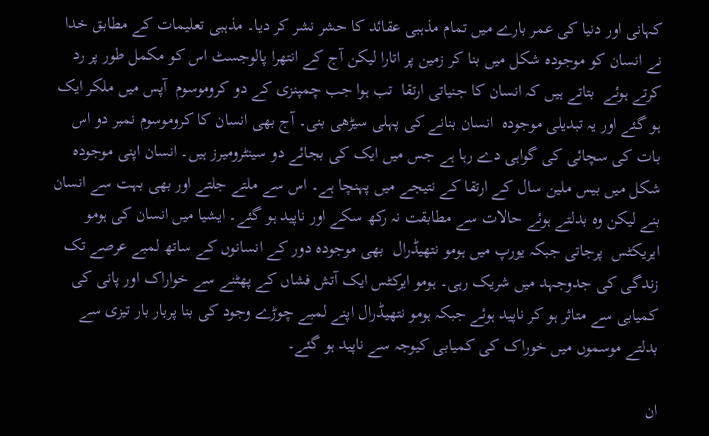کہانی اور دنیا کی عمر بارے میں تمام مذہبی عقائد کا حشر نشر کر دیا۔ مذہبی تعلیمات کے مطابق خدا نے انسان کو موجودہ شکل میں بنا کر زمین پر اتارا لیکن آج کے انتھرا پالوجسٹ اس کو مکمل طور پر رد کرتے ہوئے  بتاتے ہیں کہ انسان کا جنیاتی ارتقا  تب ہوا جب چمپنزی کے دو کروموسوم  آپس میں ملکر ایک ہو گئے اور یہ تبدیلی موجودہ  انسان بنانے کی پہلی سیڑھی بنی۔ آج بھی انسان کا کروموسوم نمبر دو اس بات کی سچائی کی گواہی دے رہا ہے جس میں ایک کی بجائے دو سینٹرومیرز ہیں۔ انسان اپنی موجودہ شکل میں بیس ملین سال کے ارتقا کے نتیجے میں پہنچا ہے۔ اس سے ملتے جلتے اور بھی بہت سے انسان بنے لیکن وہ بدلتے ہوئے حالات سے مطابقت نہ رکھ سکے اور ناپید ہو گئے۔ ایشیا میں انسان کی ہومو ایریکٹس  پرجاتی جبکہ یورپ میں ہومو نتھیڈرال  بھی موجودہ دور کے انسانوں کے ساتھ لمبے عرصے تک زندگی کی جدوجہد میں شریک رہی۔ ہومو ایرکٹس ایک آتش فشاں کے پھٹنے سے خواراک اور پانی کی کمیابی سے متاثر ہو کر ناپید ہوئے جبکہ ہومو نتھیڈرال اپنے لمبے چوڑے وجود کی بنا پربار بار تیزی سے بدلتے موسموں میں خوراک کی کمیابی کیوجہ سے ناپید ہو گئے۔

ان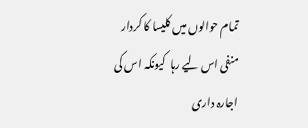تمام حوالوں میں کلیسا کا کردار منفی اس لیے رہا  کیونکہ اس کی اجارہ داری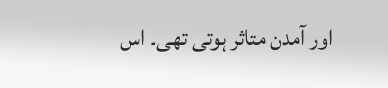اور آمدن متاثر ہوتی تھی۔ اس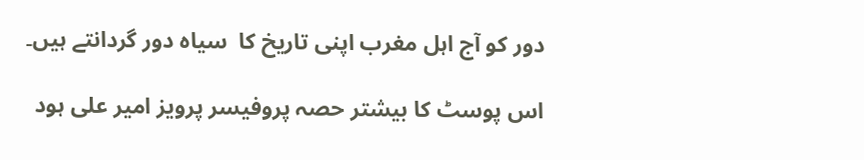دور کو آج اہل مغرب اپنی تاریخ کا  سیاہ دور گردانتے ہیں۔

اس پوسٹ کا بیشتر حصہ پروفیسر پرویز امیر علی ہود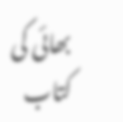بھائی کی کتاب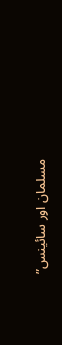مسلمان اور سائینس”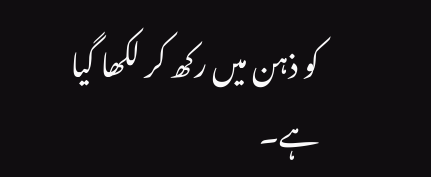کو ذہن میں رکھ کر لکھا گیا ہے۔